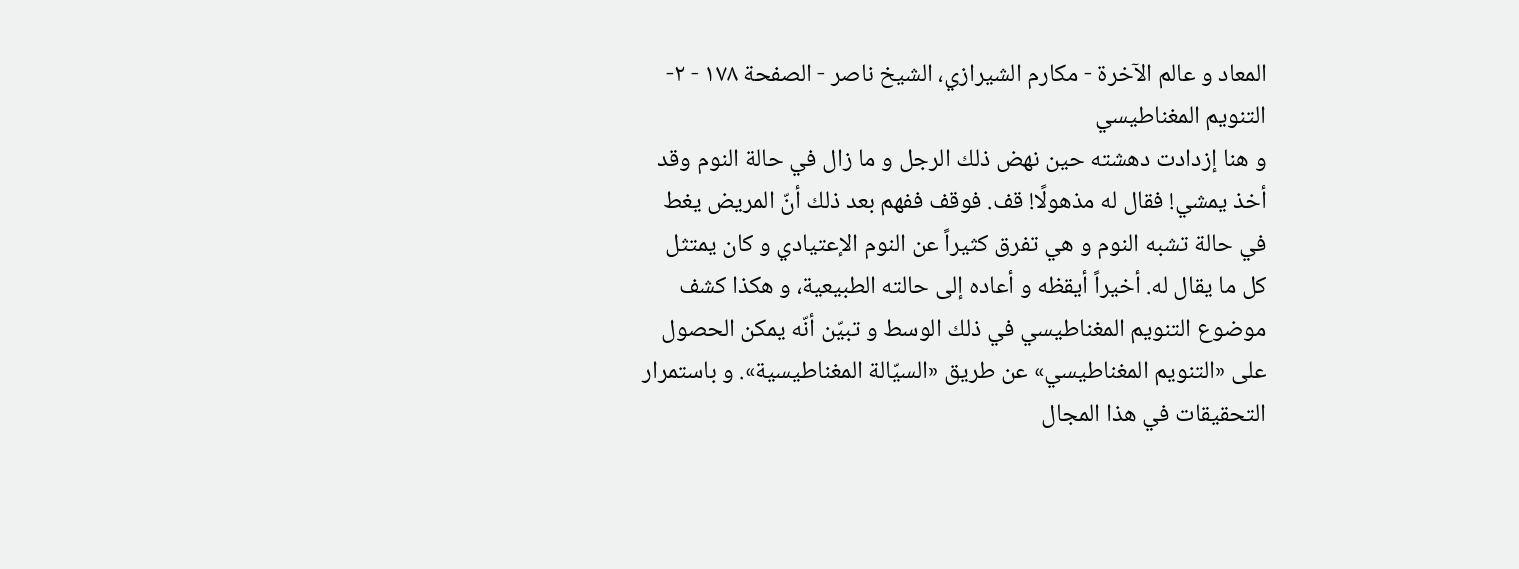المعاد و عالم الآخرة - مكارم الشيرازي، الشيخ ناصر - الصفحة ١٧٨ - ٢- التنويم المغناطيسي
و هنا إزدادت دهشته حين نهض ذلك الرجل و ما زال في حالة النوم وقد أخذ يمشي! فقال له مذهولًا! قف. فوقف ففهم بعد ذلك أنّ المريض يغط في حالة تشبه النوم و هي تفرق كثيراً عن النوم الإعتيادي و كان يمتثل كل ما يقال له. أخيراً أيقظه و أعاده إلى حالته الطبيعية، و هكذا كشف موضوع التنويم المغناطيسي في ذلك الوسط و تبيّن أنّه يمكن الحصول على «التنويم المغناطيسي» عن طريق «السيّالة المغناطيسية». و باستمرار التحقيقات في هذا المجال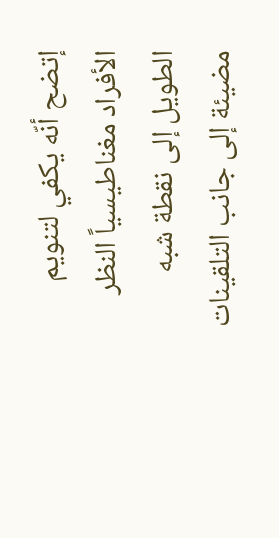إتضح أنّه يكفي لتنويم الأفراد مغناطيسياً النظر الطويل إلى نقطة شبه مضيئة إلى جانب التلقينات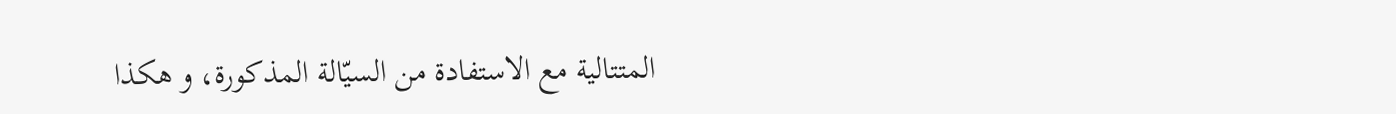المتتالية مع الاستفادة من السيّالة المذكورة، و هكذا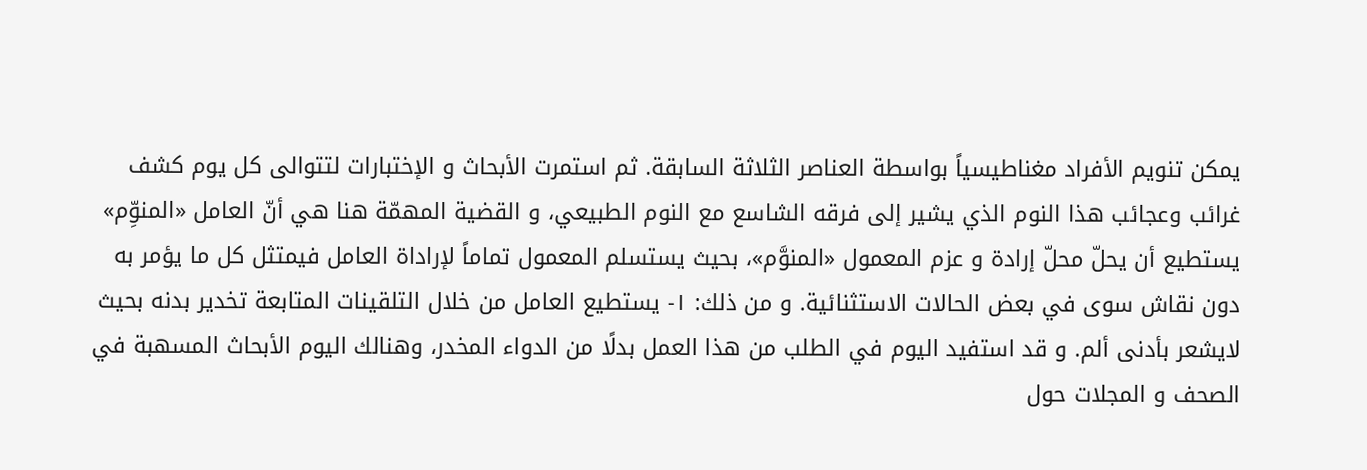يمكن تنويم الأفراد مغناطيسياً بواسطة العناصر الثلاثة السابقة. ثم استمرت الأبحاث و الإختبارات لتتوالى كل يوم كشف غرائب وعجائب هذا النوم الذي يشير إلى فرقه الشاسع مع النوم الطبيعي، و القضية المهمّة هنا هي أنّ العامل «المنوِّم» يستطيع أن يحلّ محلّ إرادة و عزم المعمول «المنوَّم»، بحيث يستسلم المعمول تماماً لإراداة العامل فيمتثل كل ما يؤمر به دون نقاش سوى في بعض الحالات الاستثنائية. و من ذلك: ١- يستطيع العامل من خلال التلقينات المتابعة تخدير بدنه بحيث لايشعر بأدنى ألم. و قد استفيد اليوم في الطلب من هذا العمل بدلًا من الدواء المخدر، وهنالك اليوم الأبحاث المسهبة في الصحف و المجلات حول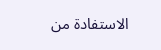الاستفادة من